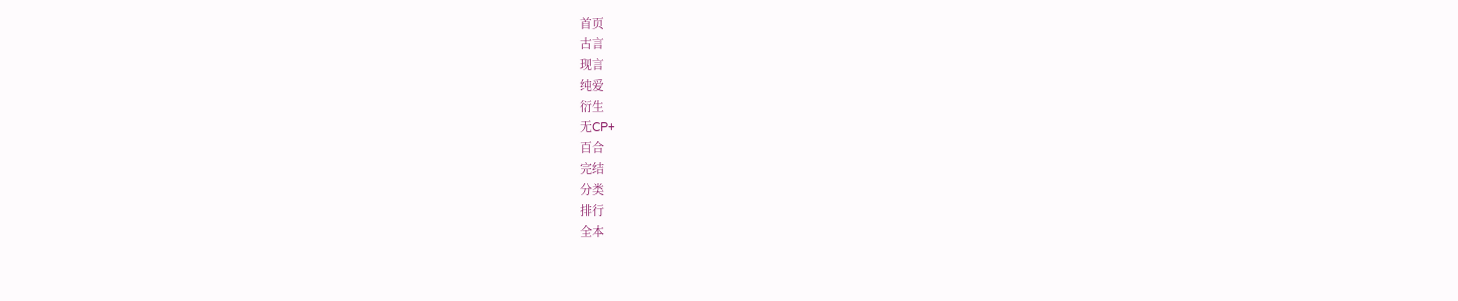首页
古言
现言
纯爱
衍生
无CP+
百合
完结
分类
排行
全本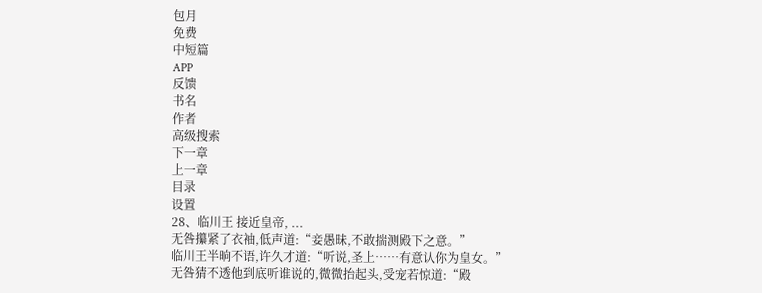包月
免费
中短篇
APP
反馈
书名
作者
高级搜索
下一章
上一章
目录
设置
28、临川王 接近皇帝, ...
无咎攥紧了衣袖,低声道:“妾愚昧,不敢揣测殿下之意。”
临川王半晌不语,许久才道:“听说,圣上……有意认你为皇女。”
无咎猜不透他到底听谁说的,微微抬起头,受宠若惊道:“殿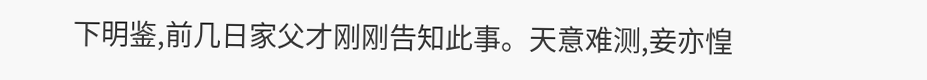下明鉴,前几日家父才刚刚告知此事。天意难测,妾亦惶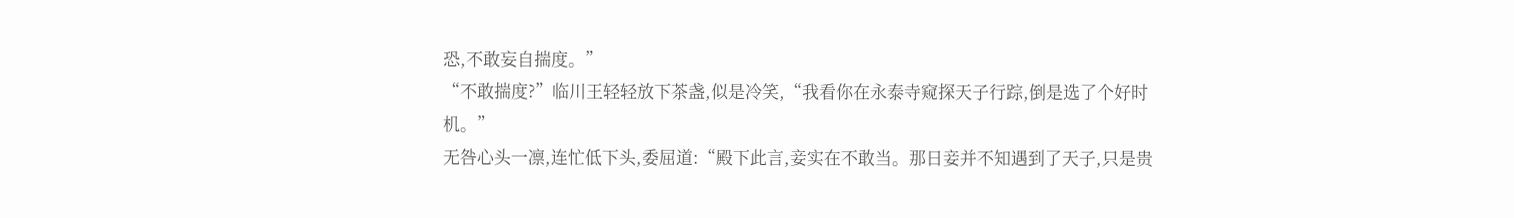恐,不敢妄自揣度。”
“不敢揣度?”临川王轻轻放下茶盏,似是冷笑,“我看你在永泰寺窥探天子行踪,倒是选了个好时机。”
无咎心头一凛,连忙低下头,委屈道:“殿下此言,妾实在不敢当。那日妾并不知遇到了天子,只是贵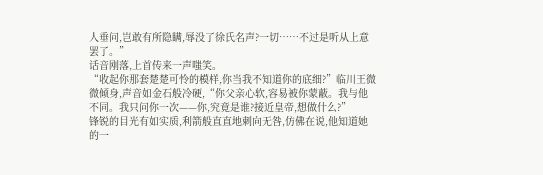人垂问,岂敢有所隐瞒,辱没了徐氏名声?一切……不过是听从上意罢了。”
话音刚落,上首传来一声嗤笑。
“收起你那套楚楚可怜的模样,你当我不知道你的底细?”临川王微微倾身,声音如金石般冷硬,“你父亲心软,容易被你蒙蔽。我与他不同。我只问你一次——你,究竟是谁?接近皇帝,想做什么?”
锋锐的目光有如实质,利箭般直直地刺向无咎,仿佛在说,他知道她的一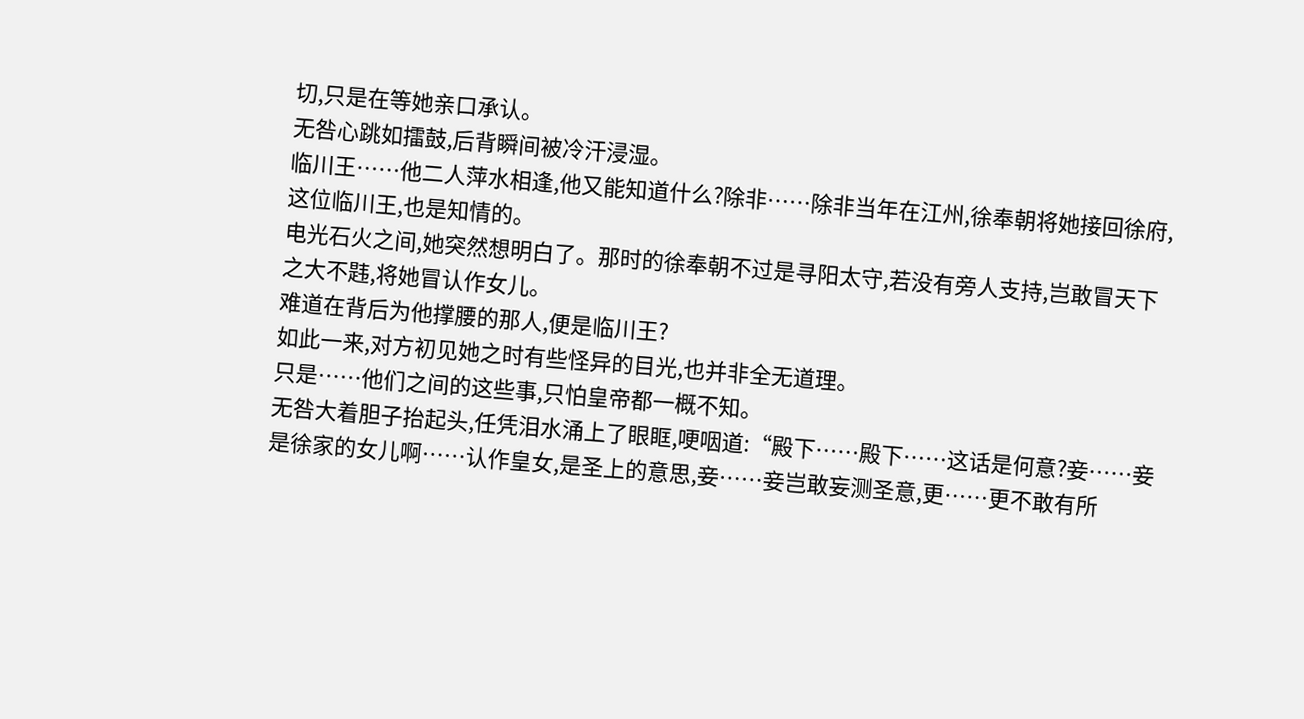切,只是在等她亲口承认。
无咎心跳如擂鼓,后背瞬间被冷汗浸湿。
临川王……他二人萍水相逢,他又能知道什么?除非……除非当年在江州,徐奉朝将她接回徐府,这位临川王,也是知情的。
电光石火之间,她突然想明白了。那时的徐奉朝不过是寻阳太守,若没有旁人支持,岂敢冒天下之大不韪,将她冒认作女儿。
难道在背后为他撑腰的那人,便是临川王?
如此一来,对方初见她之时有些怪异的目光,也并非全无道理。
只是……他们之间的这些事,只怕皇帝都一概不知。
无咎大着胆子抬起头,任凭泪水涌上了眼眶,哽咽道:“殿下……殿下……这话是何意?妾……妾是徐家的女儿啊……认作皇女,是圣上的意思,妾……妾岂敢妄测圣意,更……更不敢有所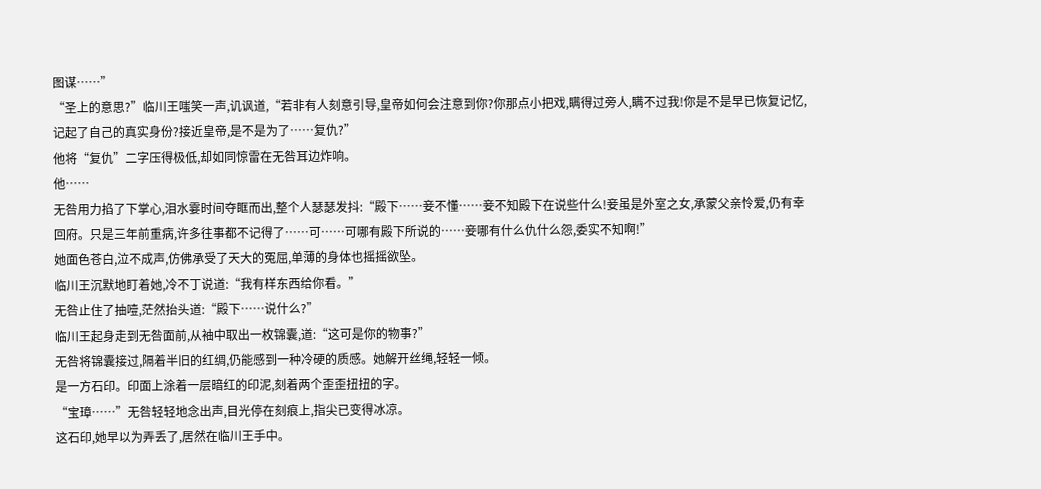图谋……”
“圣上的意思?”临川王嗤笑一声,讥讽道,“若非有人刻意引导,皇帝如何会注意到你?你那点小把戏,瞒得过旁人,瞒不过我!你是不是早已恢复记忆,记起了自己的真实身份?接近皇帝,是不是为了……复仇?”
他将“复仇”二字压得极低,却如同惊雷在无咎耳边炸响。
他……
无咎用力掐了下掌心,泪水霎时间夺眶而出,整个人瑟瑟发抖:“殿下……妾不懂……妾不知殿下在说些什么!妾虽是外室之女,承蒙父亲怜爱,仍有幸回府。只是三年前重病,许多往事都不记得了……可……可哪有殿下所说的……妾哪有什么仇什么怨,委实不知啊!”
她面色苍白,泣不成声,仿佛承受了天大的冤屈,单薄的身体也摇摇欲坠。
临川王沉默地盯着她,冷不丁说道:“我有样东西给你看。”
无咎止住了抽噎,茫然抬头道:“殿下……说什么?”
临川王起身走到无咎面前,从袖中取出一枚锦囊,道:“这可是你的物事?”
无咎将锦囊接过,隔着半旧的红绸,仍能感到一种冷硬的质感。她解开丝绳,轻轻一倾。
是一方石印。印面上涂着一层暗红的印泥,刻着两个歪歪扭扭的字。
“宝璋……”无咎轻轻地念出声,目光停在刻痕上,指尖已变得冰凉。
这石印,她早以为弄丢了,居然在临川王手中。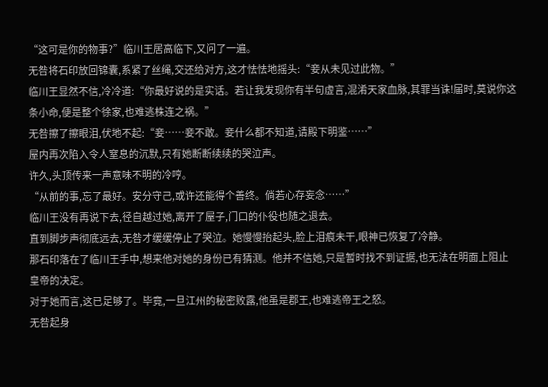“这可是你的物事?”临川王居高临下,又问了一遍。
无咎将石印放回锦囊,系紧了丝绳,交还给对方,这才怯怯地摇头:“妾从未见过此物。”
临川王显然不信,冷冷道:“你最好说的是实话。若让我发现你有半句虚言,混淆天家血脉,其罪当诛!届时,莫说你这条小命,便是整个徐家,也难逃株连之祸。”
无咎擦了擦眼泪,伏地不起:“妾……妾不敢。妾什么都不知道,请殿下明鉴……”
屋内再次陷入令人窒息的沉默,只有她断断续续的哭泣声。
许久,头顶传来一声意味不明的冷哼。
“从前的事,忘了最好。安分守己,或许还能得个善终。倘若心存妄念……”
临川王没有再说下去,径自越过她,离开了屋子,门口的仆役也随之退去。
直到脚步声彻底远去,无咎才缓缓停止了哭泣。她慢慢抬起头,脸上泪痕未干,眼神已恢复了冷静。
那石印落在了临川王手中,想来他对她的身份已有猜测。他并不信她,只是暂时找不到证据,也无法在明面上阻止皇帝的决定。
对于她而言,这已足够了。毕竟,一旦江州的秘密败露,他虽是郡王,也难逃帝王之怒。
无咎起身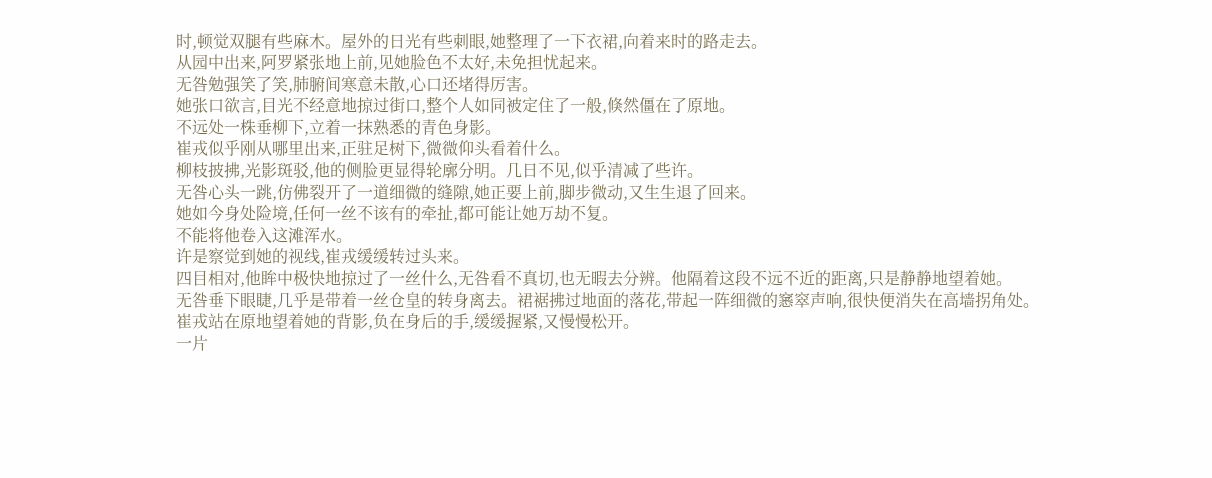时,顿觉双腿有些麻木。屋外的日光有些刺眼,她整理了一下衣裙,向着来时的路走去。
从园中出来,阿罗紧张地上前,见她脸色不太好,未免担忧起来。
无咎勉强笑了笑,肺腑间寒意未散,心口还堵得厉害。
她张口欲言,目光不经意地掠过街口,整个人如同被定住了一般,倏然僵在了原地。
不远处一株垂柳下,立着一抹熟悉的青色身影。
崔戎似乎刚从哪里出来,正驻足树下,微微仰头看着什么。
柳枝披拂,光影斑驳,他的侧脸更显得轮廓分明。几日不见,似乎清减了些许。
无咎心头一跳,仿佛裂开了一道细微的缝隙,她正要上前,脚步微动,又生生退了回来。
她如今身处险境,任何一丝不该有的牵扯,都可能让她万劫不复。
不能将他卷入这滩浑水。
许是察觉到她的视线,崔戎缓缓转过头来。
四目相对,他眸中极快地掠过了一丝什么,无咎看不真切,也无暇去分辨。他隔着这段不远不近的距离,只是静静地望着她。
无咎垂下眼睫,几乎是带着一丝仓皇的转身离去。裙裾拂过地面的落花,带起一阵细微的窸窣声响,很快便消失在高墙拐角处。
崔戎站在原地望着她的背影,负在身后的手,缓缓握紧,又慢慢松开。
一片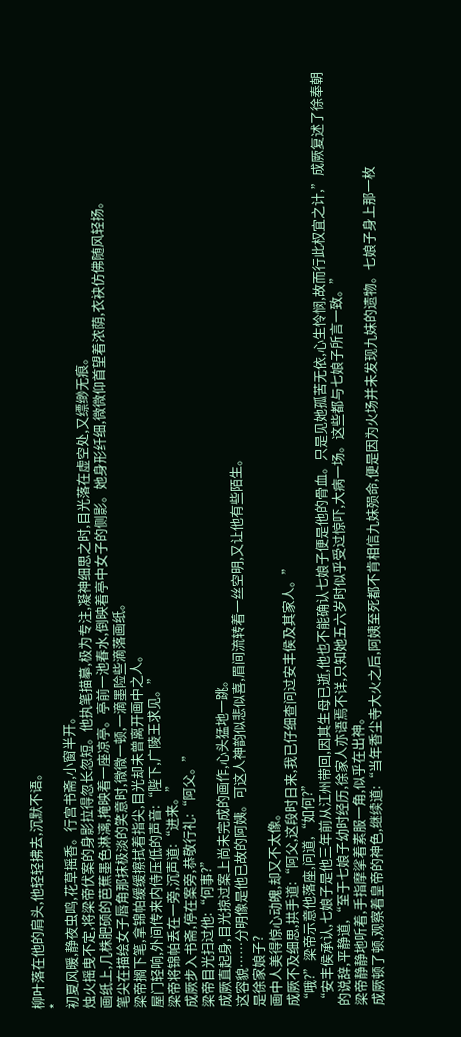柳叶落在他的肩头,他轻轻拂去,沉默不语。
*
初夏风暖,静夜虫鸣,花草摇香。行宫书斋,小窗半开。
烛火摇曳不定,将梁帝伏案的身影拉得忽长忽短。他执笔描摹,极为专注,凝神细思之时,目光落在虚空处,又缥缈无痕。
画纸上,几株肥硕的芭蕉墨色淋漓,掩映着一座凉亭。亭前一池春水,倒映着亭中女子的侧影。她身形纤细,微微仰首望着浓荫,衣袂仿佛随风轻扬。
笔尖在描绘女子唇角那抹极淡的笑意时,微微一顿,一滴墨险些滴落画纸。
梁帝搁下笔,拿锦帕缓缓擦拭着指尖,目光却未曾离开画中之人。
屋门轻响,外间传来内侍压低的声音:“陛下,广陵王求见。”
梁帝将锦帕丢在一旁,沉声道:“进来。”
成厥步入书斋,停在案旁,恭敬行礼:“阿父。”
梁帝目光扫过他:“何事?”
成厥直起身,目光掠过案上尚未完成的画作,心头猛地一跳。
这容貌……分明像是他已故的阿姨。可这人神韵似悲似喜,眉间流转着一丝空明,又让他有些陌生。
是徐家娘子?
画中人美得惊心动魄,却又不太像。
成厥不及细思,拱手道:“阿父,这段时日来,我已仔细查问过安丰侯及其家人。”
“哦?”梁帝示意他落座,问道,“如何?”
“安丰侯承认,七娘子是他三年前从江州带回,因其生母已逝,他也不能确认七娘子便是他的骨血。只是见她孤苦无依,心生怜悯,故而行此权宜之计,”成厥复述了徐奉朝的说辞,平静道,“至于七娘子幼时经历,徐家人亦语焉不详,只知她五六岁时似乎受过惊吓,大病一场。这些都与七娘子所言一致。”
梁帝静静地听着,手指摩挲着素服一角,似乎在出神。
成厥顿了顿,观察着皇帝的神色,继续道:“当年香尘寺大火之后,阿姨至死都不肯相信九妹殒命,便是因为火场并未发现九妹的遗物。七娘子身上那一枚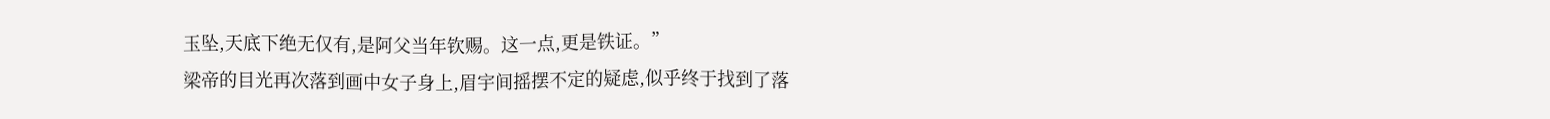玉坠,天底下绝无仅有,是阿父当年钦赐。这一点,更是铁证。”
梁帝的目光再次落到画中女子身上,眉宇间摇摆不定的疑虑,似乎终于找到了落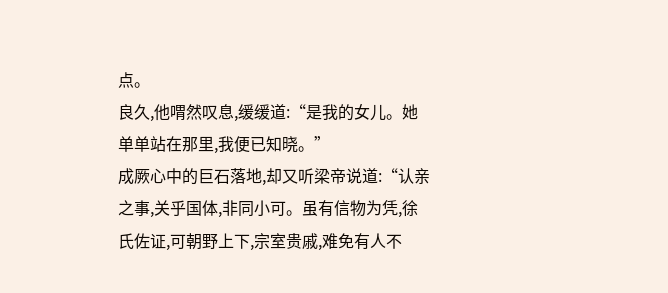点。
良久,他喟然叹息,缓缓道:“是我的女儿。她单单站在那里,我便已知晓。”
成厥心中的巨石落地,却又听梁帝说道:“认亲之事,关乎国体,非同小可。虽有信物为凭,徐氏佐证,可朝野上下,宗室贵戚,难免有人不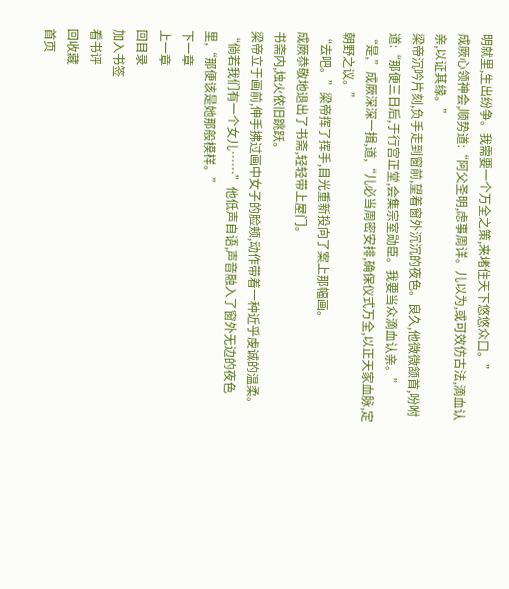明就里,生出纷争。我需要一个万全之策,来堵住天下悠悠众口。”
成厥心领神会,顺势道:“阿父圣明,虑事周详。儿以为,或可效仿古法,滴血认亲,以证其缘。”
梁帝沉吟片刻,负手走到窗前,望着窗外沉沉的夜色。良久,他微微颔首,吩咐道:“那便三日后,于行宫正堂,会集宗室勋臣。我要当众滴血认亲。”
“是,”成厥深深一揖,道,“儿必当周密安排,确保仪式万全,以正天家血脉,定朝野之议。”
“去吧。”梁帝挥了挥手,目光重新投向了案上那幅画。
成厥恭敬地退出了书斋,轻轻带上屋门。
书斋内,烛火依旧跳跃。
梁帝立于画前,伸手拂过画中女子的脸颊,动作带着一种近乎虔诚的温柔。
“倘若我们有一个女儿……”他低声自语,声音融入了窗外无边的夜色里,“那便该是她那般模样。”
下一章
上一章
回目录
加入书签
看书评
回收藏
首页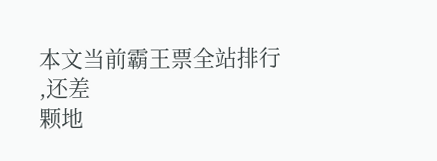本文当前霸王票全站排行
,还差
颗地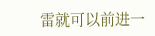雷就可以前进一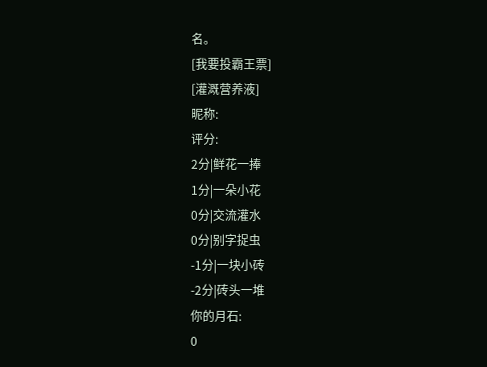名。
[我要投霸王票]
[灌溉营养液]
昵称:
评分:
2分|鲜花一捧
1分|一朵小花
0分|交流灌水
0分|别字捉虫
-1分|一块小砖
-2分|砖头一堆
你的月石:
0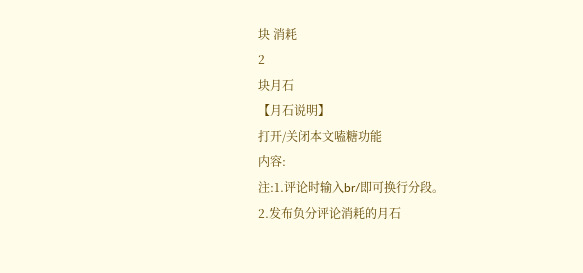块 消耗
2
块月石
【月石说明】
打开/关闭本文嗑糖功能
内容:
注:1.评论时输入br/即可换行分段。
2.发布负分评论消耗的月石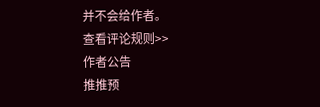并不会给作者。
查看评论规则>>
作者公告
推推预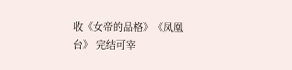收《女帝的品格》《凤凰台》 完结可宰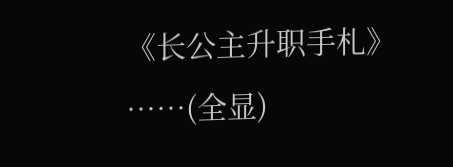《长公主升职手札》
……(全显)